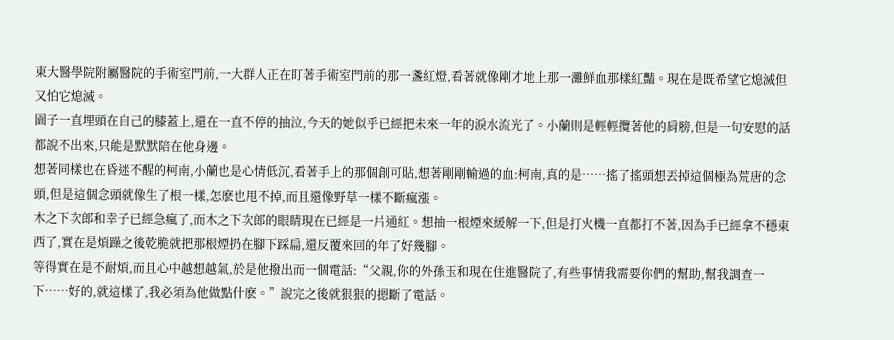東大醫學院附屬醫院的手術室門前,一大群人正在盯著手術室門前的那一盞紅燈,看著就像剛才地上那一灘鮮血那樣紅豔。現在是既希望它熄滅但又怕它熄滅。
園子一直埋頭在自己的膝蓋上,還在一直不停的抽泣,今天的她似乎已經把未來一年的淚水流光了。小蘭則是輕輕攬著他的肩膀,但是一句安慰的話都說不出來,只能是默默陪在他身邊。
想著同樣也在昏迷不醒的柯南,小蘭也是心情低沉,看著手上的那個創可貼,想著剛剛輸過的血:柯南,真的是……搖了搖頭想丟掉這個極為荒唐的念頭,但是這個念頭就像生了根一樣,怎麽也甩不掉,而且還像野草一樣不斷瘋漲。
木之下次郎和幸子已經急瘋了,而木之下次郎的眼睛現在已經是一片通紅。想抽一根煙來緩解一下,但是打火機一直都打不著,因為手已經拿不穩東西了,實在是煩躁之後乾脆就把那根煙扔在腳下踩扁,還反覆來回的年了好幾腳。
等得實在是不耐煩,而且心中越想越氣,於是他撥出而一個電話:“父親,你的外孫玉和現在住進醫院了,有些事情我需要你們的幫助,幫我調查一下……好的,就這樣了,我必須為他做點什麽。”說完之後就狠狠的摁斷了電話。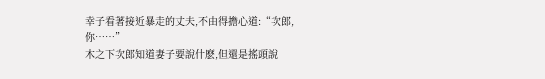幸子看著接近暴走的丈夫,不由得擔心道:“次郎,你……”
木之下次郎知道妻子要說什麽,但還是搖頭說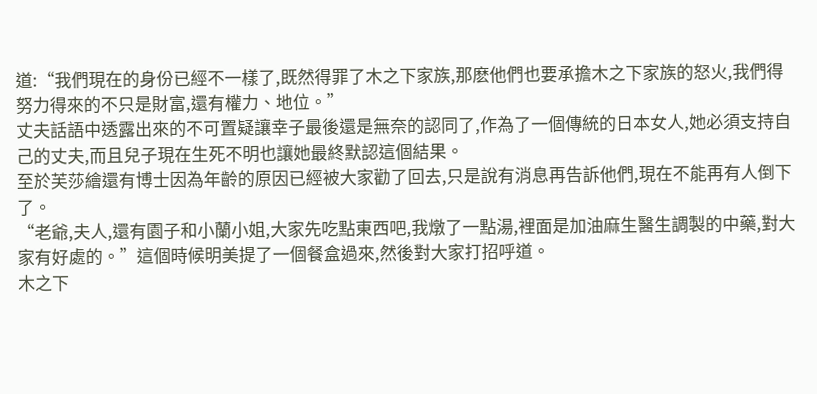道:“我們現在的身份已經不一樣了,既然得罪了木之下家族,那麽他們也要承擔木之下家族的怒火,我們得努力得來的不只是財富,還有權力、地位。”
丈夫話語中透露出來的不可置疑讓幸子最後還是無奈的認同了,作為了一個傳統的日本女人,她必須支持自己的丈夫,而且兒子現在生死不明也讓她最終默認這個結果。
至於芙莎繪還有博士因為年齡的原因已經被大家勸了回去,只是說有消息再告訴他們,現在不能再有人倒下了。
“老爺,夫人,還有園子和小蘭小姐,大家先吃點東西吧,我燉了一點湯,裡面是加油麻生醫生調製的中藥,對大家有好處的。”這個時候明美提了一個餐盒過來,然後對大家打招呼道。
木之下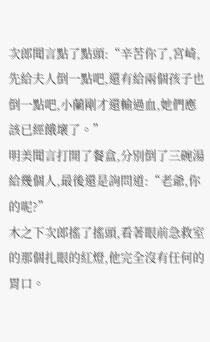次郎聞言點了點頭:“辛苦你了,宮崎,先給夫人倒一點吧,還有給兩個孩子也倒一點吧,小蘭剛才還輸過血,她們應該已經餓壞了。”
明美聞言打開了餐盒,分別倒了三碗湯給幾個人,最後還是詢問道:“老爺,你的呢?”
木之下次郎搖了搖頭,看著眼前急救室的那個扎眼的紅燈,他完全沒有任何的胃口。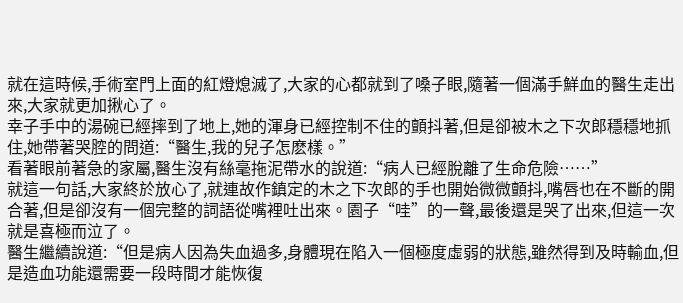就在這時候,手術室門上面的紅燈熄滅了,大家的心都就到了嗓子眼,隨著一個滿手鮮血的醫生走出來,大家就更加揪心了。
幸子手中的湯碗已經摔到了地上,她的渾身已經控制不住的顫抖著,但是卻被木之下次郎穩穩地抓住,她帶著哭腔的問道:“醫生,我的兒子怎麽樣。”
看著眼前著急的家屬,醫生沒有絲毫拖泥帶水的說道:“病人已經脫離了生命危險……”
就這一句話,大家終於放心了,就連故作鎮定的木之下次郎的手也開始微微顫抖,嘴唇也在不斷的開合著,但是卻沒有一個完整的詞語從嘴裡吐出來。園子“哇”的一聲,最後還是哭了出來,但這一次就是喜極而泣了。
醫生繼續說道:“但是病人因為失血過多,身體現在陷入一個極度虛弱的狀態,雖然得到及時輸血,但是造血功能還需要一段時間才能恢復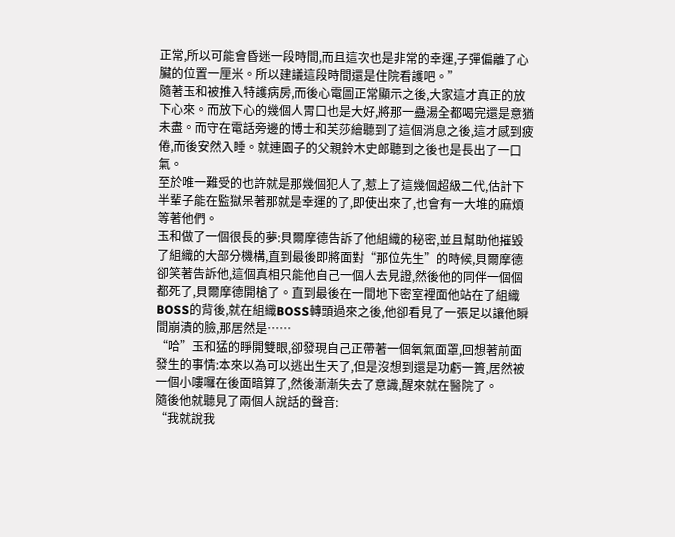正常,所以可能會昏迷一段時間,而且這次也是非常的幸運,子彈偏離了心臟的位置一厘米。所以建議這段時間還是住院看護吧。”
隨著玉和被推入特護病房,而後心電圖正常顯示之後,大家這才真正的放下心來。而放下心的幾個人胃口也是大好,將那一蠱湯全都喝完還是意猶未盡。而守在電話旁邊的博士和芙莎繪聽到了這個消息之後,這才感到疲倦,而後安然入睡。就連園子的父親鈴木史郎聽到之後也是長出了一口氣。
至於唯一難受的也許就是那幾個犯人了,惹上了這幾個超級二代,估計下半輩子能在監獄呆著那就是幸運的了,即使出來了,也會有一大堆的麻煩等著他們。
玉和做了一個很長的夢:貝爾摩德告訴了他組織的秘密,並且幫助他摧毀了組織的大部分機構,直到最後即將面對“那位先生”的時候,貝爾摩德卻笑著告訴他,這個真相只能他自己一個人去見證,然後他的同伴一個個都死了,貝爾摩德開槍了。直到最後在一間地下密室裡面他站在了組織BOSS的背後,就在組織BOSS轉頭過來之後,他卻看見了一張足以讓他瞬間崩潰的臉,那居然是……
“哈”玉和猛的睜開雙眼,卻發現自己正帶著一個氧氣面罩,回想著前面發生的事情:本來以為可以逃出生天了,但是沒想到還是功虧一簣,居然被一個小嘍囉在後面暗算了,然後漸漸失去了意識,醒來就在醫院了。
隨後他就聽見了兩個人說話的聲音:
“我就說我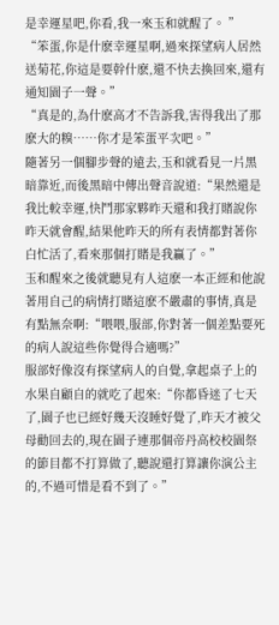是幸運星吧,你看,我一來玉和就醒了。 ”
“笨蛋,你是什麽幸運星啊,過來探望病人居然送菊花,你這是要幹什麽,還不快去換回來,還有通知園子一聲。”
“真是的,為什麽高才不告訴我,害得我出了那麽大的糗……你才是笨蛋平次吧。”
隨著另一個腳步聲的遠去,玉和就看見一片黑暗靠近,而後黑暗中傳出聲音說道:“果然還是我比較幸運,快鬥那家夥昨天還和我打賭說你昨天就會醒,結果他昨天的所有表情都對著你白忙活了,看來那個打賭是我贏了。”
玉和醒來之後就聽見有人這麽一本正經和他說著用自己的病情打賭這麽不嚴肅的事情,真是有點無奈啊:“喂喂,服部,你對著一個差點要死的病人說這些你覺得合適嗎?”
服部好像沒有探望病人的自覺,拿起桌子上的水果自顧自的就吃了起來:“你都昏迷了七天了,園子也已經好幾天沒睡好覺了,昨天才被父母勸回去的,現在園子連那個帝丹高校校園祭的節目都不打算做了,聽說還打算讓你演公主的,不過可惜是看不到了。”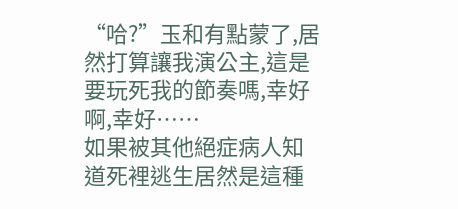“哈?”玉和有點蒙了,居然打算讓我演公主,這是要玩死我的節奏嗎,幸好啊,幸好……
如果被其他絕症病人知道死裡逃生居然是這種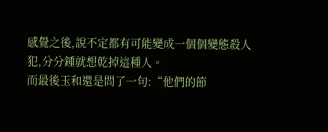感覺之後,說不定都有可能變成一個個變態殺人犯,分分鍾就想乾掉這種人。
而最後玉和還是問了一句:“他們的節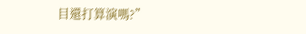目還打算演嗎?”